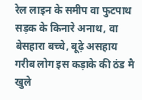रेल लाइन के समीप वा फुटपाथ सड़क के किनारे अनाथ, वा बेसहारा बच्चे, बूढ़े असहाय गरीब लोग इस कड़ाके की ठंड मै खुले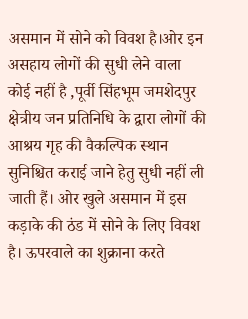असमान में सोने को विवश है।ओर इन असहाय लोगों की सुधी लेने वाला कोई नहीं है ,पूर्वी सिंहभूम जमशेदपुर क्षेत्रीय जन प्रतिनिधि के द्वारा लोगों की आश्रय गृह की वैकल्पिक स्थान सुनिश्चित कराई जाने हेतु सुधी नहीं ली जाती हैं। ओर खुले असमान में इस कड़ाके की ठंड में सोने के लिए विवश है। ऊपरवाले का शुक्राना करते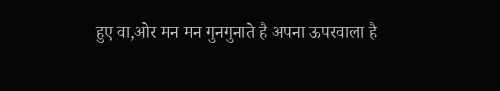हुए वा,ओर मन मन गुनगुनाते है अपना ऊपरवाला है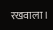रखवाला।